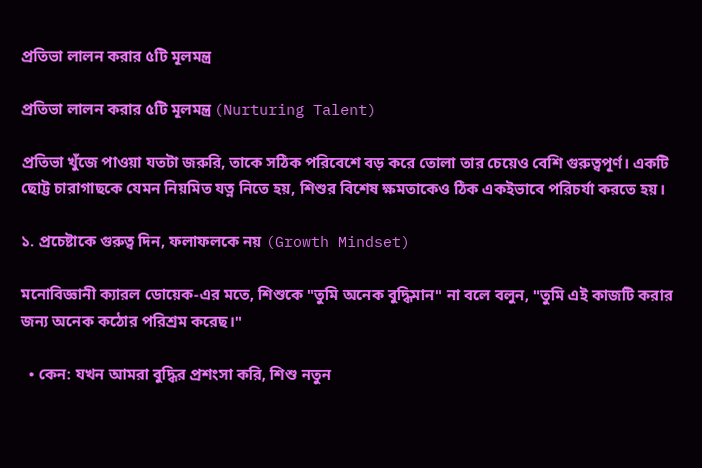প্রতিভা লালন করার ৫টি মূলমন্ত্র

প্রতিভা লালন করার ৫টি মূলমন্ত্র (Nurturing Talent)

প্রতিভা খুঁজে পাওয়া যতটা জরুরি, তাকে সঠিক পরিবেশে বড় করে তোলা তার চেয়েও বেশি গুরুত্বপূর্ণ। একটি ছোট্ট চারাগাছকে যেমন নিয়মিত যত্ন নিতে হয়, শিশুর বিশেষ ক্ষমতাকেও ঠিক একইভাবে পরিচর্যা করতে হয়।

১. প্রচেষ্টাকে গুরুত্ব দিন, ফলাফলকে নয় (Growth Mindset)

মনোবিজ্ঞানী ক্যারল ডোয়েক-এর মতে, শিশুকে "তুমি অনেক বুদ্ধিমান" না বলে বলুন, "তুমি এই কাজটি করার জন্য অনেক কঠোর পরিশ্রম করেছ।"

  • কেন: যখন আমরা বুদ্ধির প্রশংসা করি, শিশু নতুন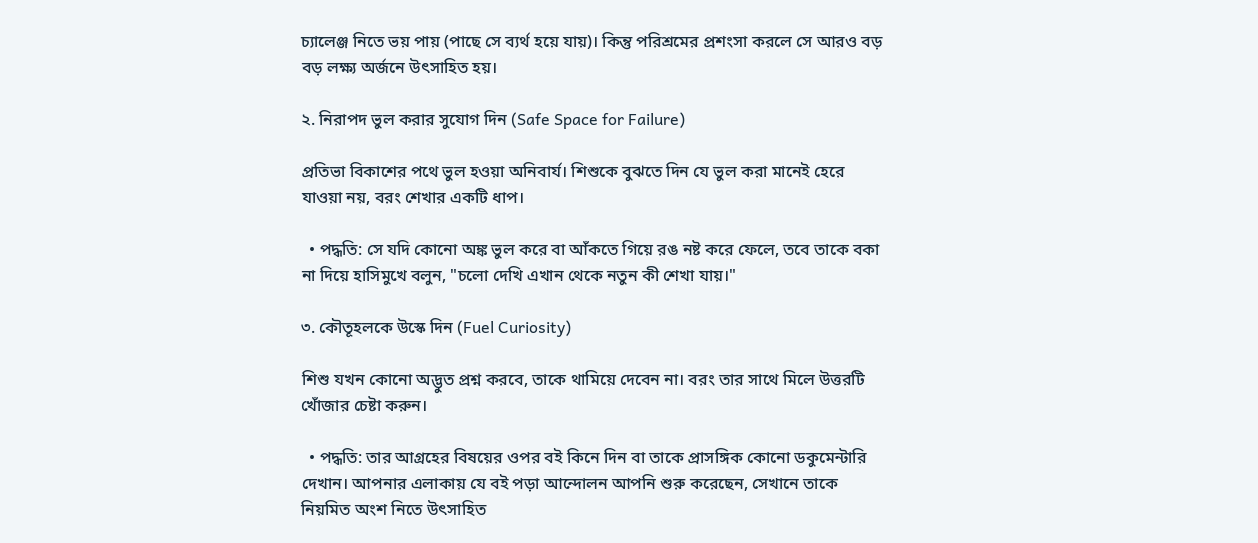চ্যালেঞ্জ নিতে ভয় পায় (পাছে সে ব্যর্থ হয়ে যায়)। কিন্তু পরিশ্রমের প্রশংসা করলে সে আরও বড় বড় লক্ষ্য অর্জনে উৎসাহিত হয়।

২. নিরাপদ ভুল করার সুযোগ দিন (Safe Space for Failure)

প্রতিভা বিকাশের পথে ভুল হওয়া অনিবার্য। শিশুকে বুঝতে দিন যে ভুল করা মানেই হেরে যাওয়া নয়, বরং শেখার একটি ধাপ।

  • পদ্ধতি: সে যদি কোনো অঙ্ক ভুল করে বা আঁকতে গিয়ে রঙ নষ্ট করে ফেলে, তবে তাকে বকা না দিয়ে হাসিমুখে বলুন, "চলো দেখি এখান থেকে নতুন কী শেখা যায়।"

৩. কৌতূহলকে উস্কে দিন (Fuel Curiosity)

শিশু যখন কোনো অদ্ভুত প্রশ্ন করবে, তাকে থামিয়ে দেবেন না। বরং তার সাথে মিলে উত্তরটি খোঁজার চেষ্টা করুন।

  • পদ্ধতি: তার আগ্রহের বিষয়ের ওপর বই কিনে দিন বা তাকে প্রাসঙ্গিক কোনো ডকুমেন্টারি দেখান। আপনার এলাকায় যে বই পড়া আন্দোলন আপনি শুরু করেছেন, সেখানে তাকে নিয়মিত অংশ নিতে উৎসাহিত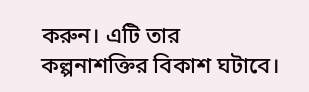করুন। এটি তার কল্পনাশক্তির বিকাশ ঘটাবে।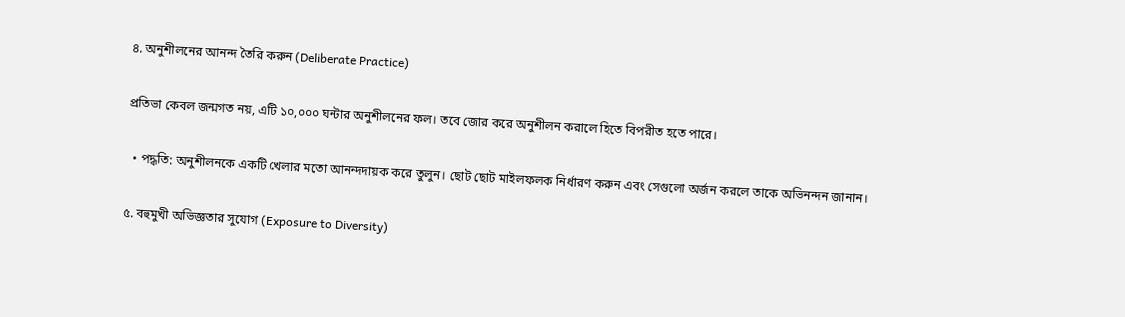৪. অনুশীলনের আনন্দ তৈরি করুন (Deliberate Practice)

প্রতিভা কেবল জন্মগত নয়, এটি ১০,০০০ ঘন্টার অনুশীলনের ফল। তবে জোর করে অনুশীলন করালে হিতে বিপরীত হতে পারে।

  • পদ্ধতি: অনুশীলনকে একটি খেলার মতো আনন্দদায়ক করে তুলুন। ছোট ছোট মাইলফলক নির্ধারণ করুন এবং সেগুলো অর্জন করলে তাকে অভিনন্দন জানান।

৫. বহুমুখী অভিজ্ঞতার সুযোগ (Exposure to Diversity)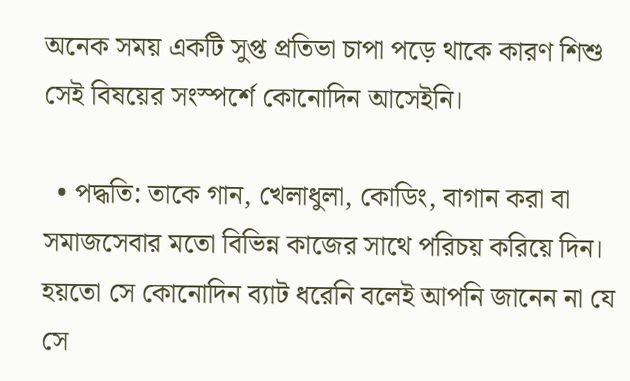অনেক সময় একটি সুপ্ত প্রতিভা চাপা পড়ে থাকে কারণ শিশু সেই বিষয়ের সংস্পর্শে কোনোদিন আসেইনি।

  • পদ্ধতি: তাকে গান, খেলাধুলা, কোডিং, বাগান করা বা সমাজসেবার মতো বিভিন্ন কাজের সাথে পরিচয় করিয়ে দিন। হয়তো সে কোনোদিন ব্যাট ধরেনি বলেই আপনি জানেন না যে সে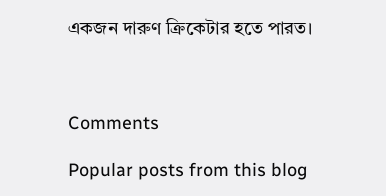একজন দারুণ ক্রিকেটার হতে পারত।



Comments

Popular posts from this blog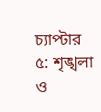চ্যাপ্টার ৫: শৃঙ্খলা ও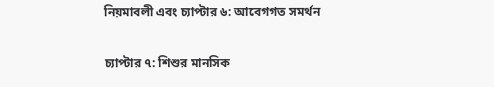নিয়মাবলী এবং চ্যাপ্টার ৬: আবেগগত সমর্থন

চ্যাপ্টার ৭: শিশুর মানসিক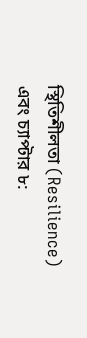স্থিতিশীলতা (Resilience) এবং চ্যাপ্টার ৮: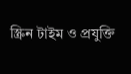স্ক্রিন টাইম ও প্রযুক্তি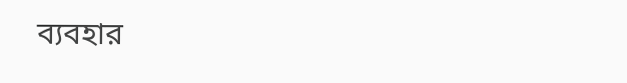ব্যবহার